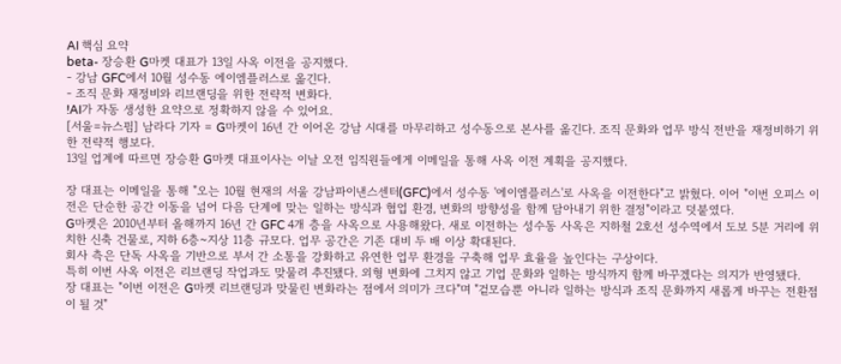AI 핵심 요약
beta- 장승환 G마켓 대표가 13일 사옥 이전을 공지했다.
- 강남 GFC에서 10월 성수동 에이엠플러스로 옮긴다.
- 조직 문화 재정비와 리브랜딩을 위한 전략적 변화다.
!AI가 자동 생성한 요약으로 정확하지 않을 수 있어요.
[서울=뉴스핌] 남라다 기자 = G마켓이 16년 간 이어온 강남 시대를 마무리하고 성수동으로 본사를 옮긴다. 조직 문화와 업무 방식 전반을 재정비하기 위한 전략적 행보다.
13일 업계에 따르면 장승환 G마켓 대표이사는 이날 오전 임직원들에게 이메일을 통해 사옥 이전 계획을 공지했다.

장 대표는 이메일을 통해 "오는 10월 현재의 서울 강남파이낸스센터(GFC)에서 성수동 '에이엠플러스'로 사옥을 이전한다"고 밝혔다. 이어 "이번 오피스 이전은 단순한 공간 이동을 넘어 다음 단계에 맞는 일하는 방식과 협업 환경, 변화의 방향성을 함께 담아내기 위한 결정"이라고 덧붙였다.
G마켓은 2010년부터 올해까지 16년 간 GFC 4개 층을 사옥으로 사용해왔다. 새로 이전하는 성수동 사옥은 지하철 2호선 성수역에서 도보 5분 거리에 위치한 신축 건물로, 지하 6층~지상 11층 규모다. 업무 공간은 기존 대비 두 배 이상 확대된다.
회사 측은 단독 사옥을 기반으로 부서 간 소통을 강화하고 유연한 업무 환경을 구축해 업무 효율을 높인다는 구상이다.
특히 이번 사옥 이전은 리브랜딩 작업과도 맞물려 추진됐다. 외형 변화에 그치지 않고 기업 문화와 일하는 방식까지 함께 바꾸겠다는 의지가 반영됐다.
장 대표는 "이번 이전은 G마켓 리브랜딩과 맞물린 변화라는 점에서 의미가 크다"며 "겉모습뿐 아니라 일하는 방식과 조직 문화까지 새롭게 바꾸는 전환점이 될 것"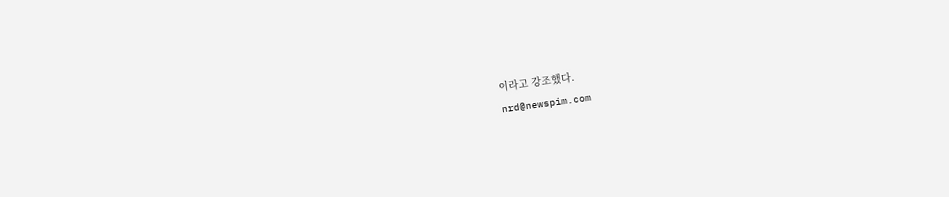이라고 강조했다.
nrd@newspim.com